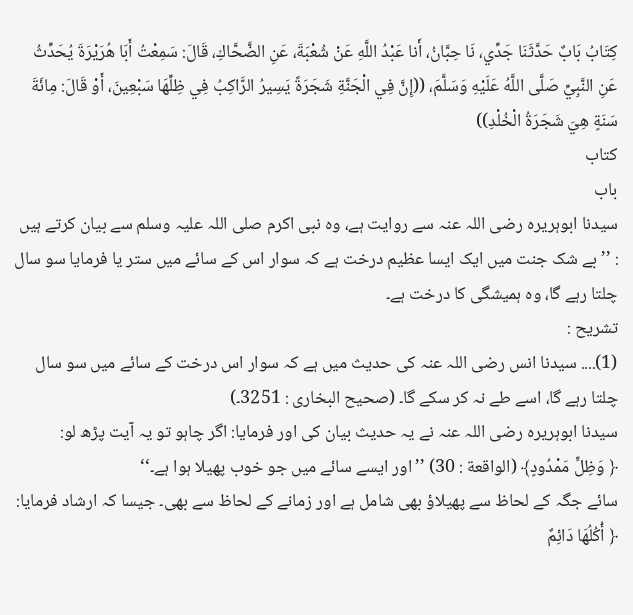كِتَابُ بَابٌ حَدَّثَنَا جَدِّي، نَا حِبَّانُ، أَنا عَبْدُ اللَّهِ عَنْ شُعْبَةَ، عَنِ الضَّحَّاكِ، قَالَ: سَمِعْتُ أَبَا هُرَيْرَةَ يُحَدِّثُ عَنِ النَّبِيِّ صَلَّى اللَّهُ عَلَيْهِ وَسَلَّمَ، ((إِنَّ فِي الْجَنَّةِ شَجَرَةً يَسِيرُ الرَّاكِبُ فِي ظِلِّهَا سَبْعِينَ، أَوْ قَالَ: مِائَةَ سَنَةٍ هِيَ شَجَرَةُ الْخُلْدِ))
کتاب
باب
سیدنا ابوہریرہ رضی اللہ عنہ سے روایت ہے، وہ نبی اکرم صلی اللہ علیہ وسلم سے بیان کرتے ہیں : ’’بے شک جنت میں ایک ایسا عظیم درخت ہے کہ سوار اس کے سائے میں ستر یا فرمایا سو سال چلتا رہے گا، وہ ہمیشگی کا درخت ہے۔
تشریح :
(1).... سیدنا انس رضی اللہ عنہ کی حدیث میں ہے کہ سوار اس درخت کے سائے میں سو سال چلتا رہے گا، اسے طے نہ کر سکے گا۔ (صحیح البخاری : 3251۔)
سیدنا ابوہریرہ رضی اللہ عنہ نے یہ حدیث بیان کی اور فرمایا: اگر چاہو تو یہ آیت پڑھ لو:
﴿ وَظِلٍّ مَمْدُودٍ﴾ (الواقعة : 30) ’’اور ایسے سائے میں جو خوب پھیلا ہوا ہے۔‘‘
سائے جگہ کے لحاظ سے پھیلاؤ بھی شامل ہے اور زمانے کے لحاظ سے بھی۔ جیسا کہ ارشاد فرمایا:
﴿ أُكُلُهَا دَائِمٌ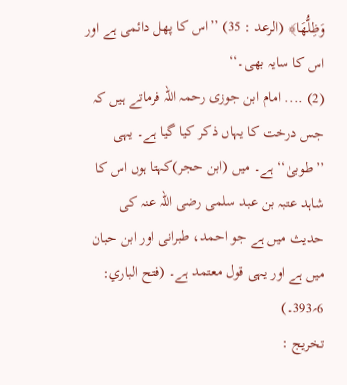وَظِلُّهَا﴾ (الرعد : 35) ’’اس کا پھل دائمی ہے اور اس کا سایہ بھی۔‘‘
(2) .... امام ابن جوزی رحمہ اللہ فرماتے ہیں کہ جس درخت کا یہاں ذکر کیا گیا ہے۔ یہی ’’طوبیٰ‘‘ ہے۔ میں (ابن حجر)کہتا ہوں اس کا شاہد عتبہ بن عبد سلمی رضی اللہ عنہ کی حدیث میں ہے جو احمد، طبرانی اور ابن حبان میں ہے اور یہی قول معتمد ہے۔ (فتح الباري: 6؍393۔)
تخریج :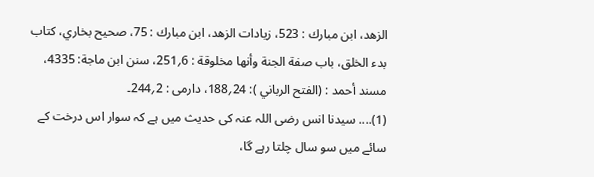الزهد، ابن مبارك : 523، زیادات الزهد، ابن مبارك : 75، صحیح بخاري، کتاب بدء الخلق، باب صفة الجنة وأنها مخلوقة : 6؍251، سنن ابن ماجة: 4335، مسند أحمد : (الفتح الرباني ): 24؍188، دارمی : 2؍244۔
(1).... سیدنا انس رضی اللہ عنہ کی حدیث میں ہے کہ سوار اس درخت کے سائے میں سو سال چلتا رہے گا،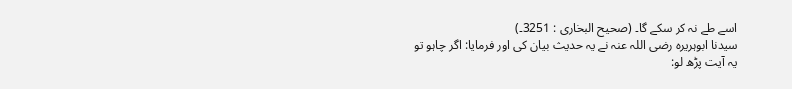اسے طے نہ کر سکے گا۔ (صحیح البخاری : 3251۔)
سیدنا ابوہریرہ رضی اللہ عنہ نے یہ حدیث بیان کی اور فرمایا: اگر چاہو تو یہ آیت پڑھ لو: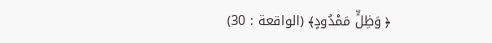﴿ وَظِلٍّ مَمْدُودٍ﴾ (الواقعة : 30)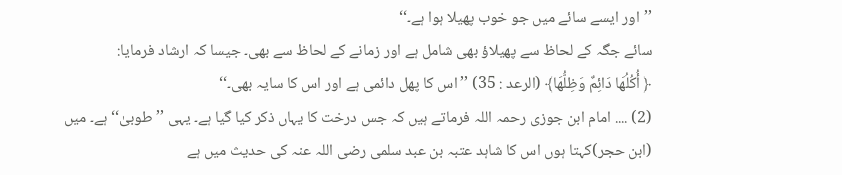’’اور ایسے سائے میں جو خوب پھیلا ہوا ہے۔‘‘
سائے جگہ کے لحاظ سے پھیلاؤ بھی شامل ہے اور زمانے کے لحاظ سے بھی۔ جیسا کہ ارشاد فرمایا:
﴿ أُكُلُهَا دَائِمٌ وَظِلُّهَا﴾ (الرعد : 35) ’’اس کا پھل دائمی ہے اور اس کا سایہ بھی۔‘‘
(2) .... امام ابن جوزی رحمہ اللہ فرماتے ہیں کہ جس درخت کا یہاں ذکر کیا گیا ہے۔ یہی ’’طوبیٰ‘‘ ہے۔ میں (ابن حجر)کہتا ہوں اس کا شاہد عتبہ بن عبد سلمی رضی اللہ عنہ کی حدیث میں ہے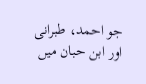جو احمد، طبرانی اور ابن حبان میں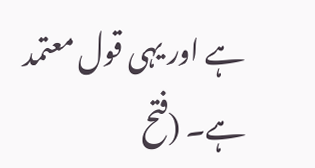ہے اور یہی قول معتمد ہے۔ (فتح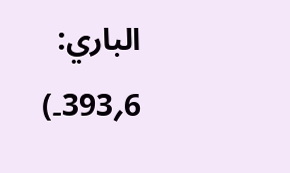الباري: 6؍393۔)